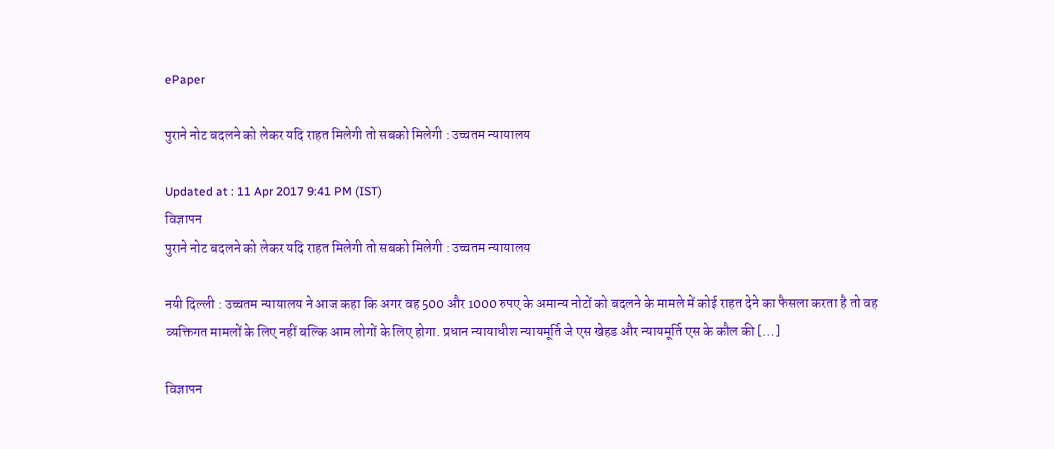ePaper

पुराने नोट बदलने को लेकर यदि राहत मिलेगी तो सबको मिलेगी : उच्चतम न्यायालय

Updated at : 11 Apr 2017 9:41 PM (IST)
विज्ञापन
पुराने नोट बदलने को लेकर यदि राहत मिलेगी तो सबको मिलेगी : उच्चतम न्यायालय

नयी दिल्ली : उच्चतम न्यायालय ने आज कहा कि अगर वह 500 और 1000 रुपए के अमान्य नोटों को बदलने के मामले में कोई राहत देने का फैसला करता है तो वह व्यक्तिगत मामलों के लिए नहीं बल्कि आम लोगों के लिए होगा. प्रधान न्यायाधीश न्यायमूर्ति जे एस खेहड और न्यायमूर्ति एस के कौल की […]

विज्ञापन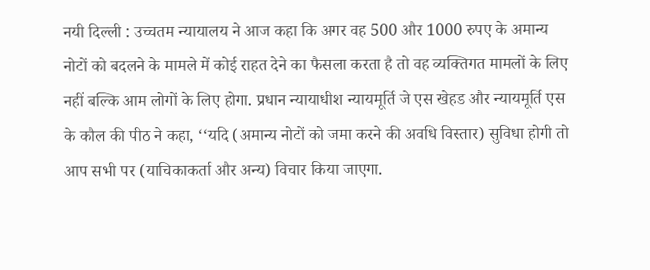नयी दिल्ली : उच्चतम न्यायालय ने आज कहा कि अगर वह 500 और 1000 रुपए के अमान्य नोटों को बदलने के मामले में कोई राहत देने का फैसला करता है तो वह व्यक्तिगत मामलों के लिए नहीं बल्कि आम लोगों के लिए होगा. प्रधान न्यायाधीश न्यायमूर्ति जे एस खेहड और न्यायमूर्ति एस के कौल की पीठ ने कहा, ‘‘यदि (अमान्य नोटों को जमा करने की अवधि विस्तार) सुविधा होगी तो आप सभी पर (याचिकाकर्ता और अन्य) विचार किया जाएगा.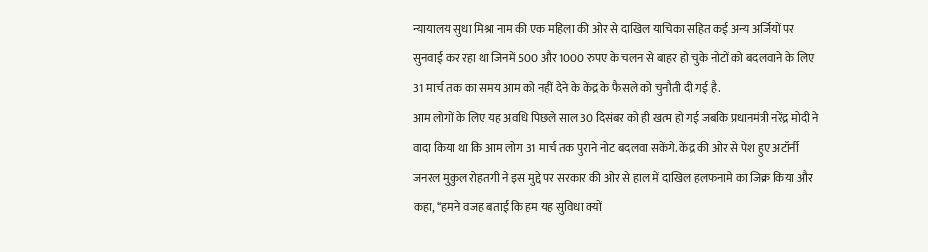न्यायालय सुधा मिश्रा नाम की एक महिला की ओर से दाखिल याचिका सहित कई अन्य अर्जियों पर सुनवाई कर रहा था जिनमें 500 और 1000 रुपए के चलन से बाहर हो चुके नोटों को बदलवाने के लिए 31 मार्च तक का समय आम को नहीं देने के केंद्र के फैसले को चुनौती दी गई है.
आम लोगों के लिए यह अवधि पिछले साल 30 दिसंबर को ही खत्म हो गई जबकि प्रधानमंत्री नरेंद्र मोदी ने वादा किया था कि आम लोग 31 मार्च तक पुराने नोट बदलवा सकेंगे. केंद्र की ओर से पेश हुए अटॉर्नी जनरल मुकुल रोहतगी ने इस मुद्दे पर सरकार की ओर से हाल में दाखिल हलफनामे का जिक्र किया और कहा, ‘‘हमने वजह बताई कि हम यह सुविधा क्यों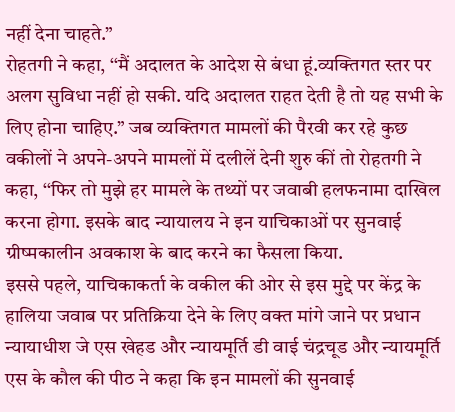नहीं देना चाहते.”
रोहतगी ने कहा, ‘‘मैं अदालत के आदेश से बंधा हूं.व्यक्तिगत स्तर पर अलग सुविधा नहीं हो सकी. यदि अदालत राहत देती है तो यह सभी के लिए होना चाहिए.” जब व्यक्तिगत मामलों की पैरवी कर रहे कुछ वकीलों ने अपने-अपने मामलों में दलीलें देनी शुरु कीं तो रोहतगी ने कहा, ‘‘फिर तो मुझे हर मामले के तथ्यों पर जवाबी हलफनामा दाखिल करना होगा. इसके बाद न्यायालय ने इन याचिकाओं पर सुनवाई ग्रीष्मकालीन अवकाश के बाद करने का फैसला किया.
इससे पहले, याचिकाकर्ता के वकील की ओर से इस मुद्दे पर केंद्र के हालिया जवाब पर प्रतिक्रिया देने के लिए वक्त मांगे जाने पर प्रधान न्यायाधीश जे एस खेहड और न्यायमूर्ति डी वाई चंद्रचूड और न्यायमूर्ति एस के कौल की पीठ ने कहा कि इन मामलों की सुनवाई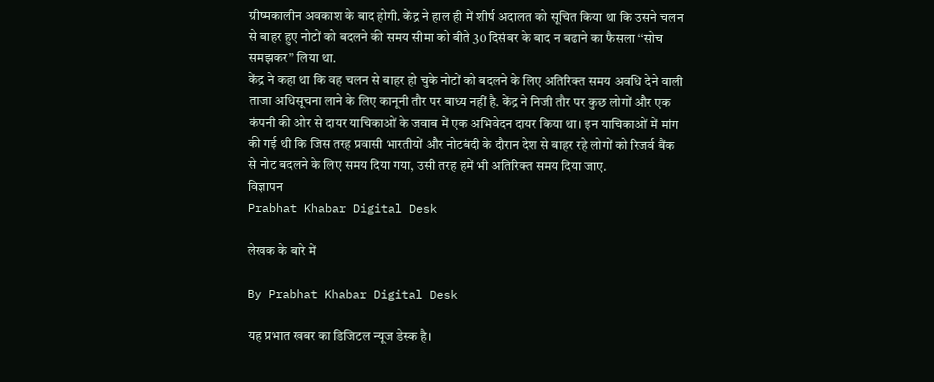ग्रीष्मकालीन अवकाश के बाद होगी. केंद्र ने हाल ही में शीर्ष अदालत को सूचित किया था कि उसने चलन से बाहर हुए नोटों को बदलने की समय सीमा को बीते 30 दिसंबर के बाद न बढाने का फैसला ‘‘सोच समझकर” लिया था.
केंद्र ने कहा था कि वह चलन से बाहर हो चुके नोटों को बदलने के लिए अतिरिक्त समय अवधि देने वाली ताजा अधिसूचना लाने के लिए कानूनी तौर पर बाध्य नहीं है. केंद्र ने निजी तौर पर कुछ लोगों और एक कंपनी की ओर से दायर याचिकाओं के जवाब में एक अभिवेदन दायर किया था। इन याचिकाओं में मांग की गई थी कि जिस तरह प्रवासी भारतीयों और नोटबंदी के दौरान देश से बाहर रहे लोगों को रिजर्व बैंक से नोट बदलने के लिए समय दिया गया, उसी तरह हमें भी अतिरिक्त समय दिया जाए.
विज्ञापन
Prabhat Khabar Digital Desk

लेखक के बारे में

By Prabhat Khabar Digital Desk

यह प्रभात खबर का डिजिटल न्यूज डेस्क है।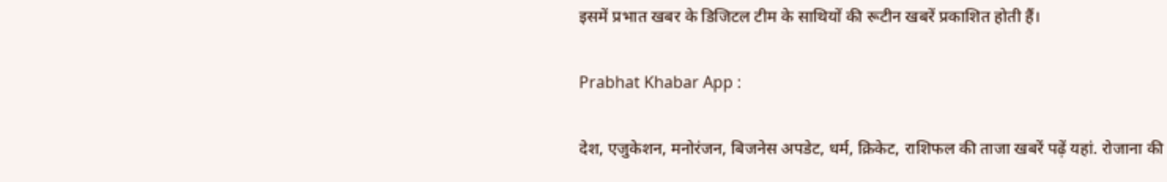इसमें प्रभात खबर के डिजिटल टीम के साथियों की रूटीन खबरें प्रकाशित होती हैं।

Prabhat Khabar App :

देश, एजुकेशन, मनोरंजन, बिजनेस अपडेट, धर्म, क्रिकेट, राशिफल की ताजा खबरें पढ़ें यहां. रोजाना की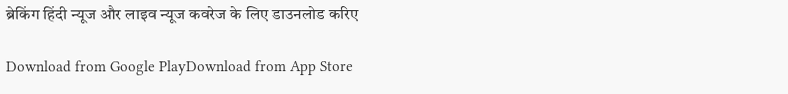ब्रेकिंग हिंदी न्यूज और लाइव न्यूज कवरेज के लिए डाउनलोड करिए

Download from Google PlayDownload from App Store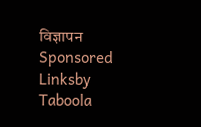विज्ञापन
Sponsored Linksby Taboola